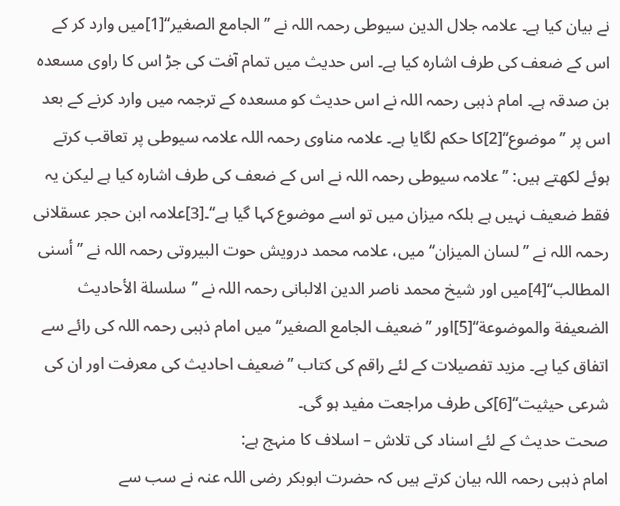نے بیان کیا ہے۔ علامہ جلال الدین سیوطی رحمہ اللہ نے ’’الجامع الصغیر‘‘[1]میں وارد کر کے اس کے ضعف کی طرف اشارہ کیا ہے۔ اس حدیث میں تمام آفت کی جڑ اس کا راوی مسعدہ بن صدقہ ہے۔ امام ذہبی رحمہ اللہ نے اس حدیث کو مسعدہ کے ترجمہ میں وارد کرنے کے بعد اس پر ’’موضوع‘‘[2]کا حکم لگایا ہے۔ علامہ مناوی رحمہ اللہ علامہ سیوطی پر تعاقب کرتے ہوئے لکھتے ہیں: ’’علامہ سیوطی رحمہ اللہ نے اس کے ضعف کی طرف اشارہ کیا ہے لیکن یہ فقط ضعیف نہیں ہے بلکہ میزان میں تو اسے موضوع کہا گیا ہے‘‘۔[3]علامہ ابن حجر عسقلانی رحمہ اللہ نے ’’لسان المیزان‘‘ میں، علامہ محمد درویش حوت البیروتی رحمہ اللہ نے ’’أسنی المطالب‘‘[4]میں اور شیخ محمد ناصر الدین الالبانی رحمہ اللہ نے ’’سلسلة الأحاديث الضعيفة والموضوعة‘‘[5]اور ’’ضعيف الجامع الصغير‘‘ میں امام ذہبی رحمہ اللہ کی رائے سے اتفاق کیا ہے۔ مزید تفصیلات کے لئے راقم کی کتاب ’’ضعیف احادیث کی معرفت اور ان کی شرعی حیثیت‘‘[6]کی طرف مراجعت مفید ہو گی۔
صحت حدیث کے لئے اسناد کی تلاش – اسلاف کا منہج ہے:
امام ذہبی رحمہ اللہ بیان کرتے ہیں کہ حضرت ابوبکر رضی اللہ عنہ نے سب سے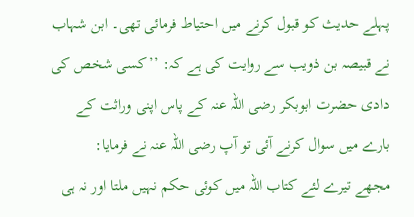پہلے حدیث کو قبول کرنے میں احتیاط فرمائی تھی۔ ابن شہاب نے قبیصہ بن ذویب سے روایت کی ہے کہ: ’’کسی شخص کی دادی حضرت ابوبکر رضی اللہ عنہ کے پاس اپنی وراثت کے بارے میں سوال کرنے آئی تو آپ رضی اللہ عنہ نے فرمایا:
مجھے تیرے لئے کتاب اللہ میں کوئی حکم نہیں ملتا اور نہ ہی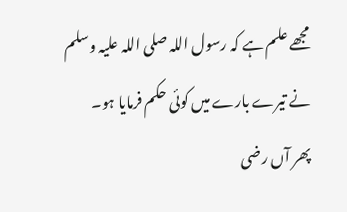مجھے علم ہے کہ رسول اللہ صلی اللہ علیہ وسلم نے تیرے بارے میں کوئی حکم فرمایا ہو۔
پھر آں رضی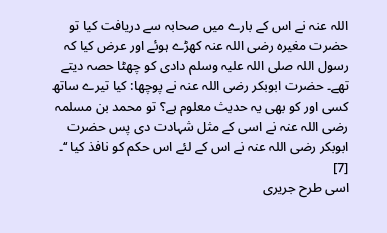اللہ عنہ نے اس کے بارے میں صحابہ سے دریافت کیا تو حضرت مغیرہ رضی اللہ عنہ کھڑے ہوئے اور عرض کیا کہ رسول اللہ صلی اللہ علیہ وسلم دادی کو چھٹا حصہ دیتے تھے۔ حضرت ابوبکر رضی اللہ عنہ نے پوچھا: کیا تیرے ساتھ کسی اور کو بھی یہ حدیث معلوم ہے؟ تو محمد بن مسلمہ رضی اللہ عنہ نے اسی کے مثل شہادت دی پس حضرت ابوبکر رضی اللہ عنہ نے اس کے لئے اس حکم کو نافذ کیا ‘‘۔ [7]
اسی طرح جریری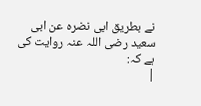نے بطریق ابی نضرہ عن ابی سعید رضی اللہ عنہ روایت کی ہے کہ:
|